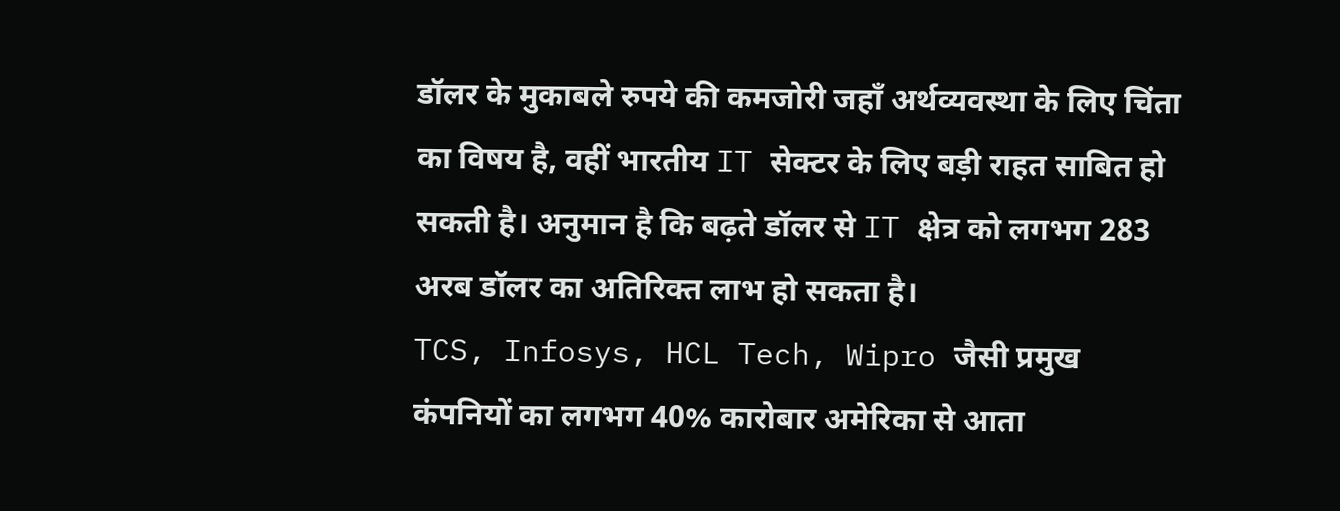डॉलर के मुकाबले रुपये की कमजोरी जहाँ अर्थव्यवस्था के लिए चिंता का विषय है, वहीं भारतीय IT सेक्टर के लिए बड़ी राहत साबित हो सकती है। अनुमान है कि बढ़ते डॉलर से IT क्षेत्र को लगभग 283 अरब डॉलर का अतिरिक्त लाभ हो सकता है।
TCS, Infosys, HCL Tech, Wipro जैसी प्रमुख कंपनियों का लगभग 40% कारोबार अमेरिका से आता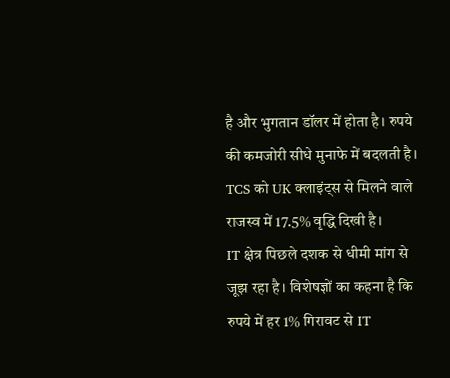है और भुगतान डॉलर में होता है। रुपये की कमजोरी सीधे मुनाफे में बदलती है। TCS को UK क्लाइंट्स से मिलने वाले राजस्व में 17.5% वृद्धि दिखी है।
IT क्षेत्र पिछले दशक से धीमी मांग से जूझ रहा है। विशेषज्ञों का कहना है कि रुपये में हर 1% गिरावट से IT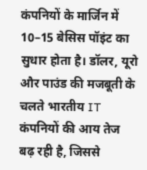कंपनियों के मार्जिन में 10–15 बेसिस पॉइंट का सुधार होता है। डॉलर, यूरो और पाउंड की मजबूती के चलते भारतीय IT कंपनियों की आय तेज बढ़ रही है, जिससे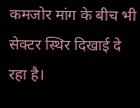कमजोर मांग के बीच भी सेक्टर स्थिर दिखाई दे रहा है।